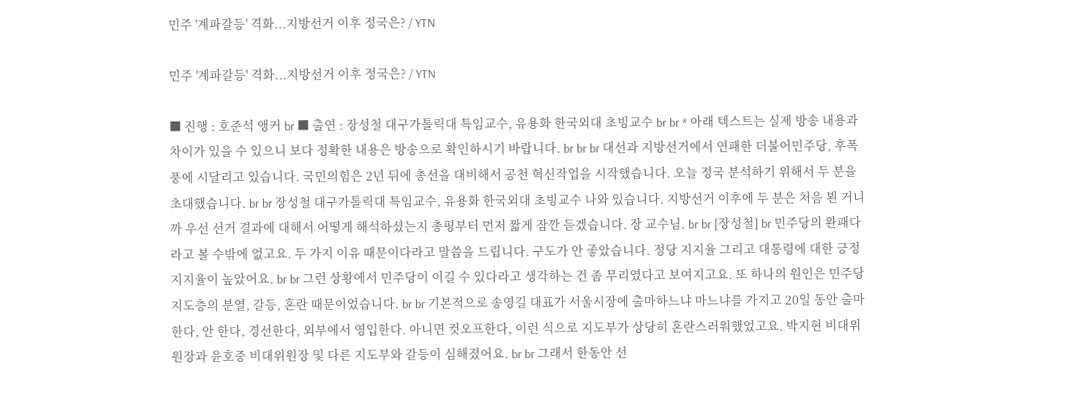민주 '계파갈등' 격화...지방선거 이후 정국은? / YTN

민주 '계파갈등' 격화...지방선거 이후 정국은? / YTN

■ 진행 : 호준석 앵커 br ■ 출연 : 장성철 대구가톨릭대 특임교수, 유용화 한국외대 초빙교수 br br * 아래 텍스트는 실제 방송 내용과 차이가 있을 수 있으니 보다 정확한 내용은 방송으로 확인하시기 바랍니다. br br br 대선과 지방선거에서 연패한 더불어민주당, 후폭풍에 시달리고 있습니다. 국민의힘은 2년 뒤에 총선을 대비해서 공천 혁신작업을 시작했습니다. 오늘 정국 분석하기 위해서 두 분을 초대했습니다. br br 장성철 대구가톨릭대 특임교수, 유용화 한국외대 초빙교수 나와 있습니다. 지방선거 이후에 두 분은 처음 뵌 거니까 우선 선거 결과에 대해서 어떻게 해석하셨는지 총평부터 먼저 짧게 잠깐 듣겠습니다. 장 교수님. br br [장성철] br 민주당의 완패다라고 볼 수밖에 없고요. 두 가지 이유 때문이다라고 말씀을 드립니다. 구도가 안 좋았습니다. 정당 지지율 그리고 대통령에 대한 긍정 지지율이 높았어요. br br 그런 상황에서 민주당이 이길 수 있다라고 생각하는 건 좀 무리였다고 보여지고요. 또 하나의 원인은 민주당 지도층의 분열, 갈등, 혼란 때문이었습니다. br br 기본적으로 송영길 대표가 서울시장에 출마하느냐 마느냐를 가지고 20일 동안 출마한다, 안 한다, 경선한다, 외부에서 영입한다. 아니면 컷오프한다, 이런 식으로 지도부가 상당히 혼란스러워했었고요. 박지현 비대위원장과 윤호중 비대위원장 및 다른 지도부와 갈등이 심해졌어요. br br 그래서 한동안 선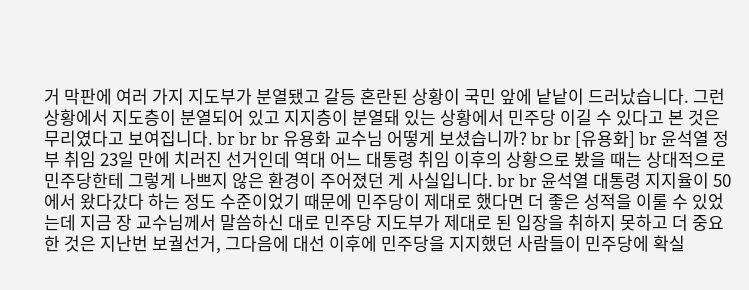거 막판에 여러 가지 지도부가 분열됐고 갈등 혼란된 상황이 국민 앞에 낱낱이 드러났습니다. 그런 상황에서 지도층이 분열되어 있고 지지층이 분열돼 있는 상황에서 민주당 이길 수 있다고 본 것은 무리였다고 보여집니다. br br br 유용화 교수님 어떻게 보셨습니까? br br [유용화] br 윤석열 정부 취임 23일 만에 치러진 선거인데 역대 어느 대통령 취임 이후의 상황으로 봤을 때는 상대적으로 민주당한테 그렇게 나쁘지 않은 환경이 주어졌던 게 사실입니다. br br 윤석열 대통령 지지율이 50에서 왔다갔다 하는 정도 수준이었기 때문에 민주당이 제대로 했다면 더 좋은 성적을 이룰 수 있었는데 지금 장 교수님께서 말씀하신 대로 민주당 지도부가 제대로 된 입장을 취하지 못하고 더 중요한 것은 지난번 보궐선거, 그다음에 대선 이후에 민주당을 지지했던 사람들이 민주당에 확실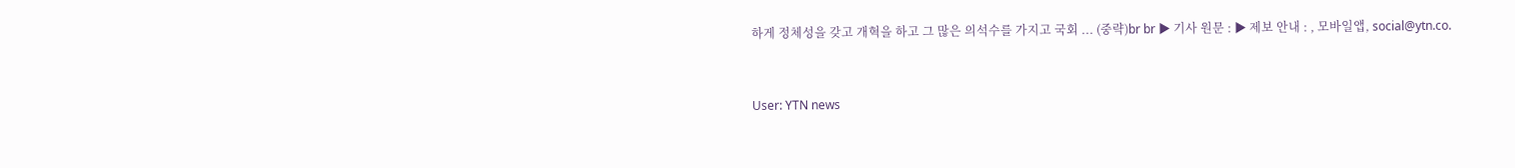하게 정체성을 갖고 개혁을 하고 그 많은 의석수를 가지고 국회 ... (중략)br br ▶ 기사 원문 : ▶ 제보 안내 : , 모바일앱, social@ytn.co.


User: YTN news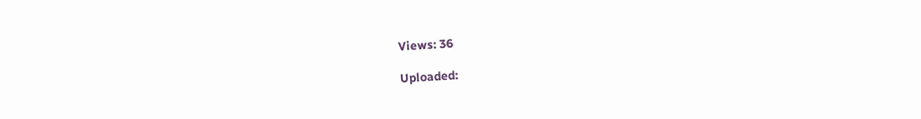Views: 36

Uploaded: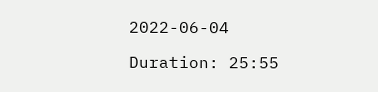2022-06-04

Duration: 25:55